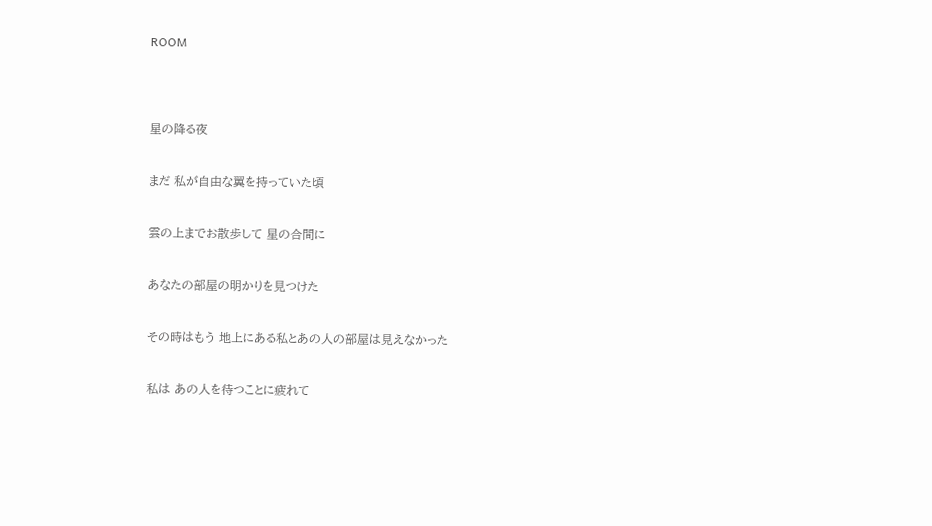ROOM




星の降る夜


まだ 私が自由な翼を持っていた頃


雲の上までお散歩して 星の合間に


あなたの部屋の明かりを見つけた


その時はもう 地上にある私とあの人の部屋は見えなかった


私は あの人を待つことに疲れて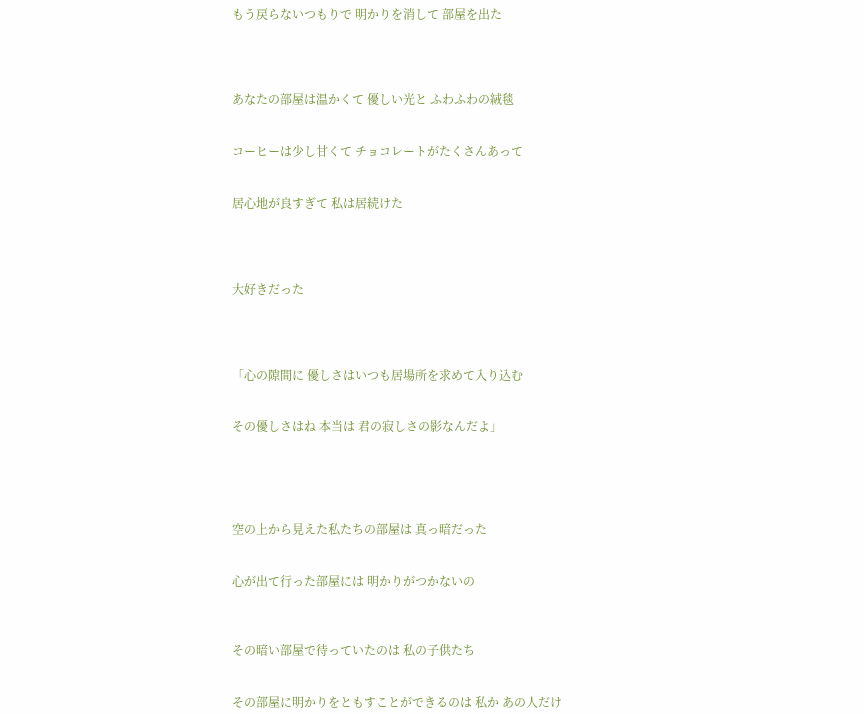もう戻らないつもりで 明かりを消して 部屋を出た




あなたの部屋は温かくて 優しい光と ふわふわの絨毯


コーヒーは少し甘くて チョコレートがたくさんあって


居心地が良すぎて 私は居続けた




大好きだった




「心の隙間に 優しさはいつも居場所を求めて入り込む


その優しさはね 本当は 君の寂しさの影なんだよ」





空の上から見えた私たちの部屋は 真っ暗だった


心が出て行った部屋には 明かりがつかないの



その暗い部屋で待っていたのは 私の子供たち


その部屋に明かりをともすことができるのは 私か あの人だけ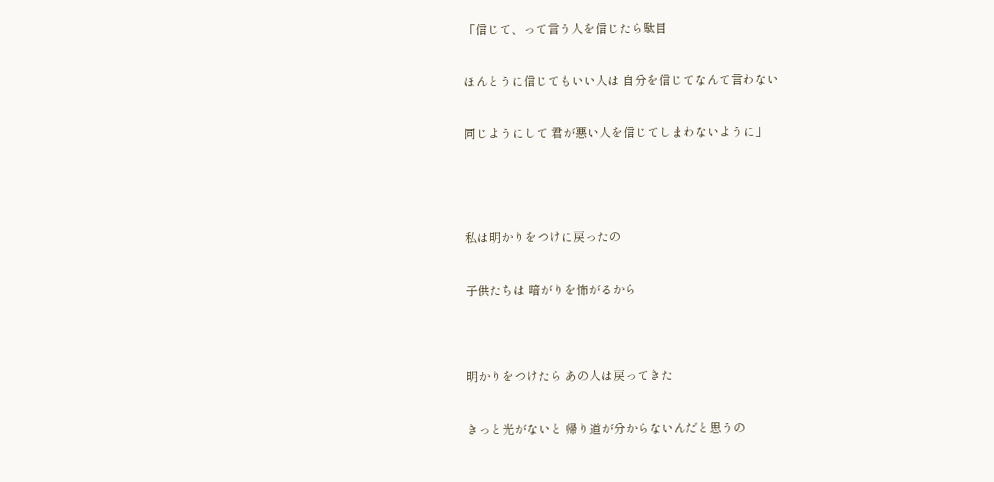「信じて、って言う人を信じたら駄目


ほんとうに信じてもいい人は 自分を信じてなんて言わない


同じようにして 君が悪い人を信じてしまわないように」





私は明かりをつけに戻ったの


子供たちは 暗がりを怖がるから




明かりをつけたら あの人は戻ってきた


きっと光がないと 帰り道が分からないんだと思うの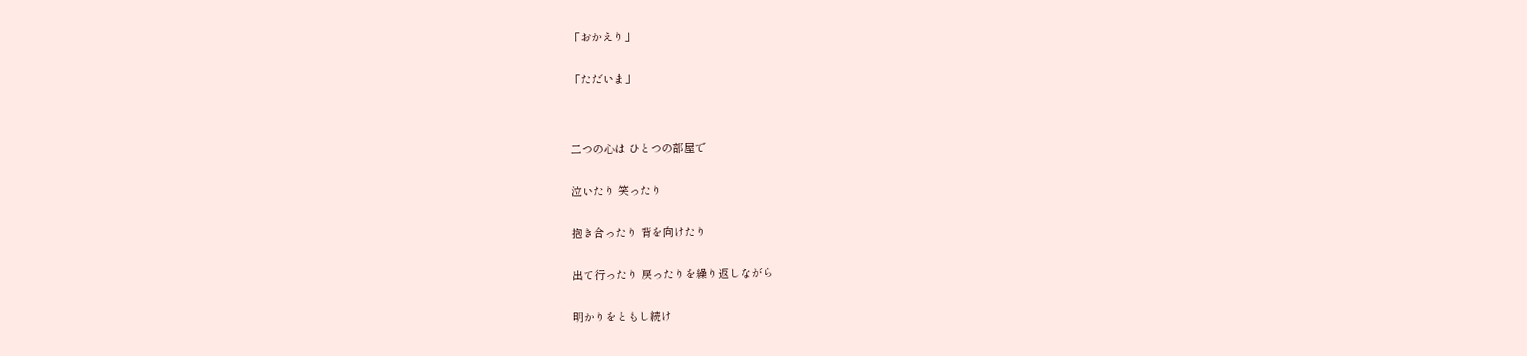「おかえり」


「ただいま」




二つの心は ひとつの部屋で


泣いたり 笑ったり


抱き合ったり 背を向けたり


出て行ったり 戻ったりを繰り返しながら


明かりをともし続け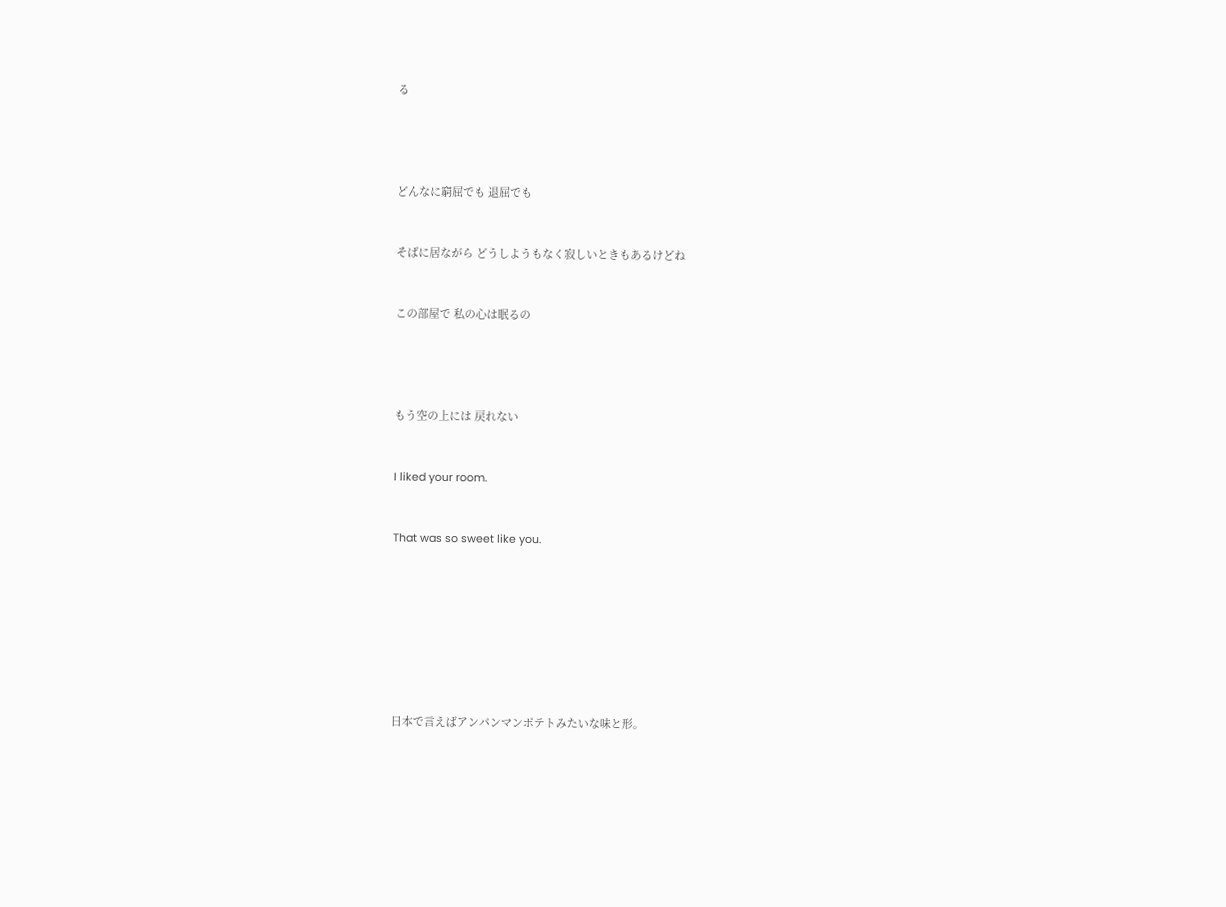る




どんなに窮屈でも 退屈でも


そばに居ながら どうしようもなく寂しいときもあるけどね


この部屋で 私の心は眠るの




もう空の上には 戻れない


I liked your room.


That was so sweet like you.








日本で言えばアンパンマンポテトみたいな味と形。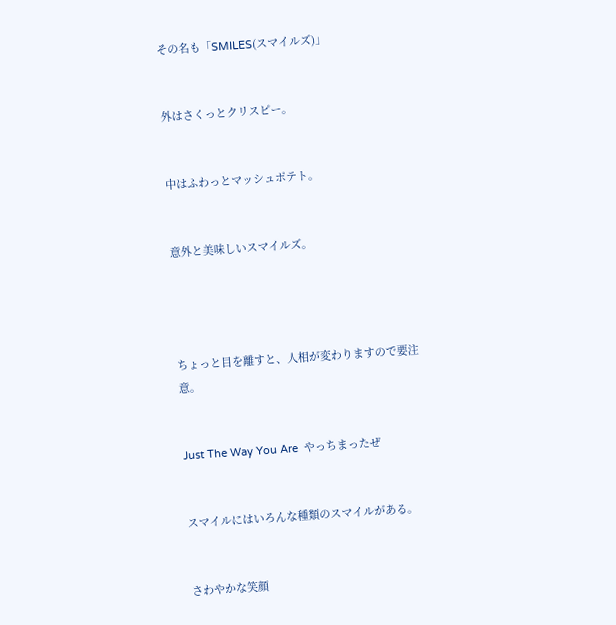その名も「SMILES(スマイルズ)」


外はさくっとクリスピー。


中はふわっとマッシュポテト。


意外と美味しいスマイルズ。




ちょっと目を離すと、人相が変わりますので要注意。


Just The Way You Are  やっちまったぜ


スマイルにはいろんな種類のスマイルがある。


さわやかな笑顔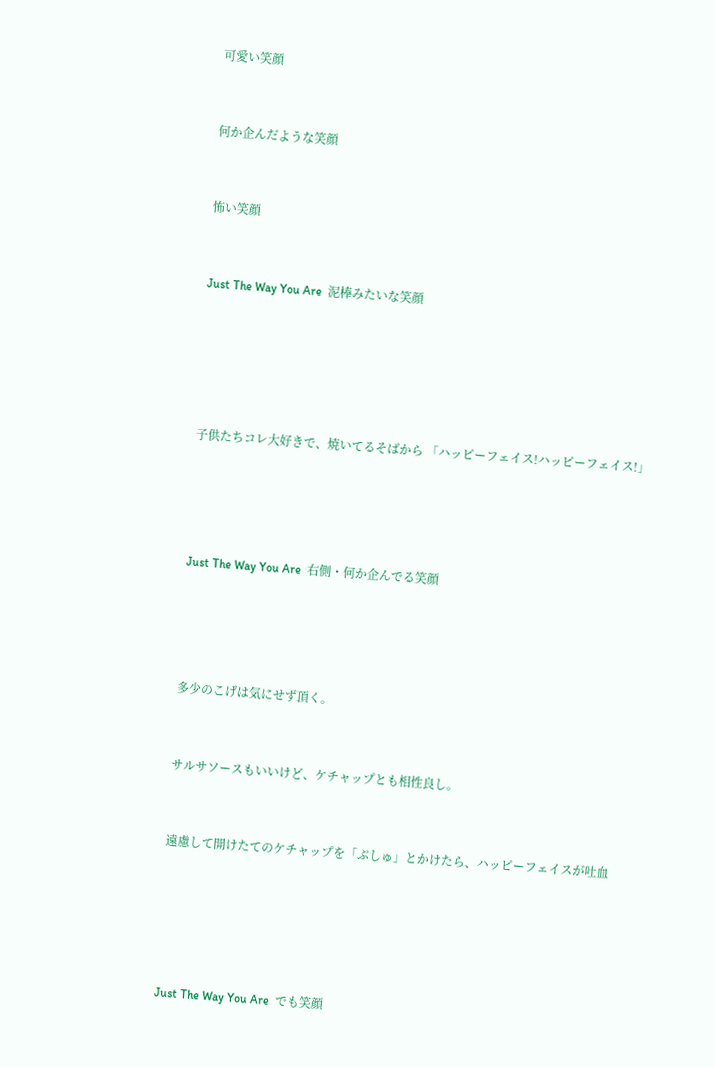可愛い笑顔


何か企んだような笑顔


怖い笑顔


Just The Way You Are  泥棒みたいな笑顔





子供たちコレ大好きで、焼いてるそばから 「ハッピーフェイス!ハッピーフェイス!」




Just The Way You Are  右側・何か企んでる笑顔




多少のこげは気にせず頂く。


サルサソースもいいけど、ケチャップとも相性良し。


遠慮して開けたてのケチャップを「ぷしゅ」とかけたら、ハッピーフェイスが吐血





Just The Way You Are  でも笑顔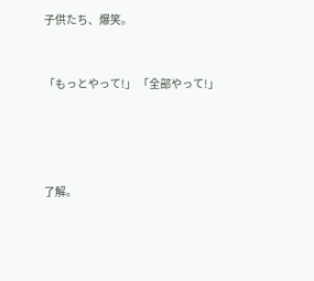子供たち、爆笑。


「もっとやって!」 「全部やって!」




了解。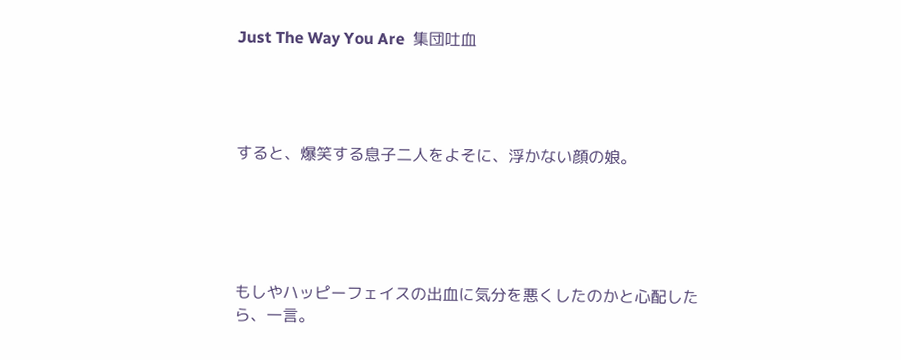Just The Way You Are  集団吐血




すると、爆笑する息子二人をよそに、浮かない顔の娘。





もしやハッピーフェイスの出血に気分を悪くしたのかと心配したら、一言。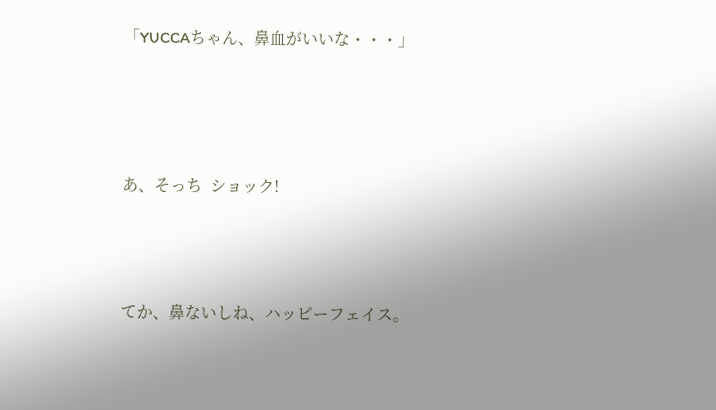「YUCCAちゃん、鼻血がいいな・・・」






あ、そっち  ショック!





てか、鼻ないしね、ハッピーフェイス。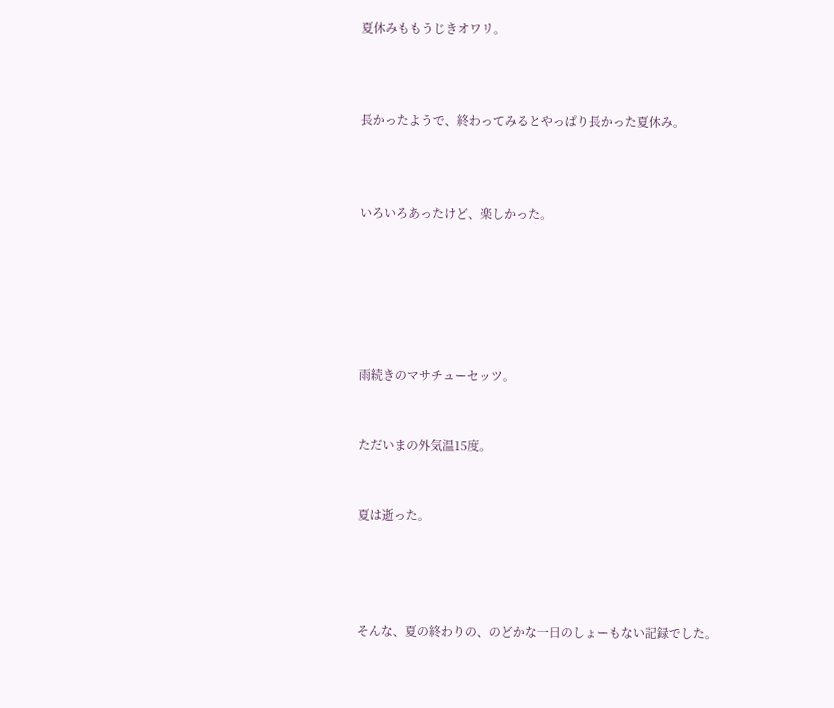夏休みももうじきオワリ。



長かったようで、終わってみるとやっぱり長かった夏休み。



いろいろあったけど、楽しかった。






雨続きのマサチューセッツ。


ただいまの外気温15度。


夏は逝った。




そんな、夏の終わりの、のどかな一日のしょーもない記録でした。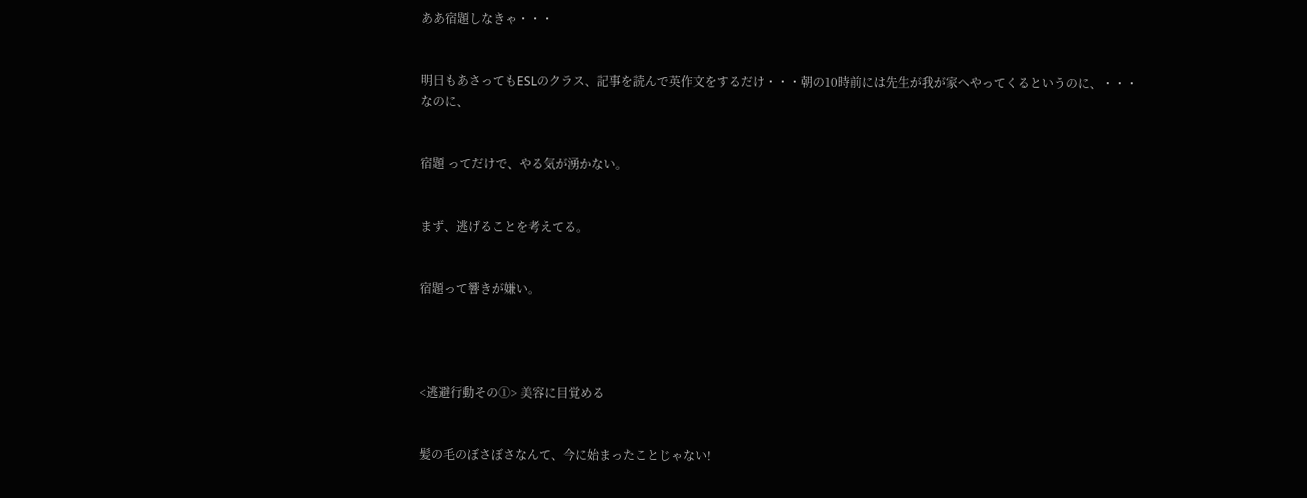ああ宿題しなきゃ・・・


明日もあさってもESLのクラス、記事を読んで英作文をするだけ・・・朝の10時前には先生が我が家へやってくるというのに、・・・なのに、


宿題 ってだけで、やる気が湧かない。


まず、逃げることを考えてる。


宿題って響きが嫌い。




<逃避行動その①> 美容に目覚める


髪の毛のぼさぼさなんて、今に始まったことじゃない!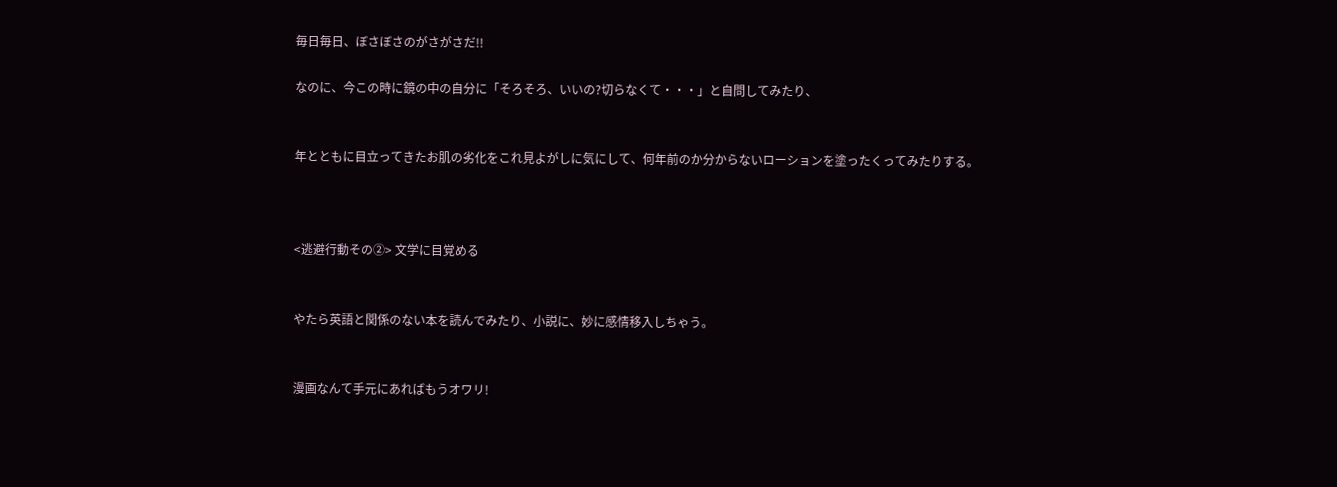毎日毎日、ぼさぼさのがさがさだ!!

なのに、今この時に鏡の中の自分に「そろそろ、いいの?切らなくて・・・」と自問してみたり、


年とともに目立ってきたお肌の劣化をこれ見よがしに気にして、何年前のか分からないローションを塗ったくってみたりする。



<逃避行動その②> 文学に目覚める


やたら英語と関係のない本を読んでみたり、小説に、妙に感情移入しちゃう。


漫画なんて手元にあればもうオワリ!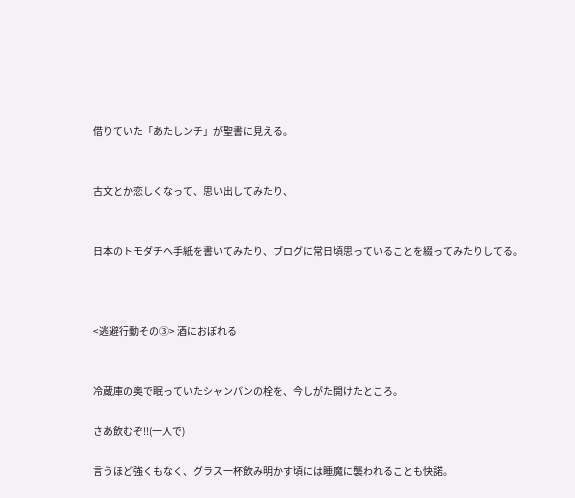借りていた「あたしンチ」が聖書に見える。


古文とか恋しくなって、思い出してみたり、


日本のトモダチへ手紙を書いてみたり、ブログに常日頃思っていることを綴ってみたりしてる。



<逃避行動その③> 酒におぼれる


冷蔵庫の奥で眠っていたシャンパンの栓を、今しがた開けたところ。

さあ飲むぞ!!(一人で)

言うほど強くもなく、グラス一杯飲み明かす頃には睡魔に襲われることも快諾。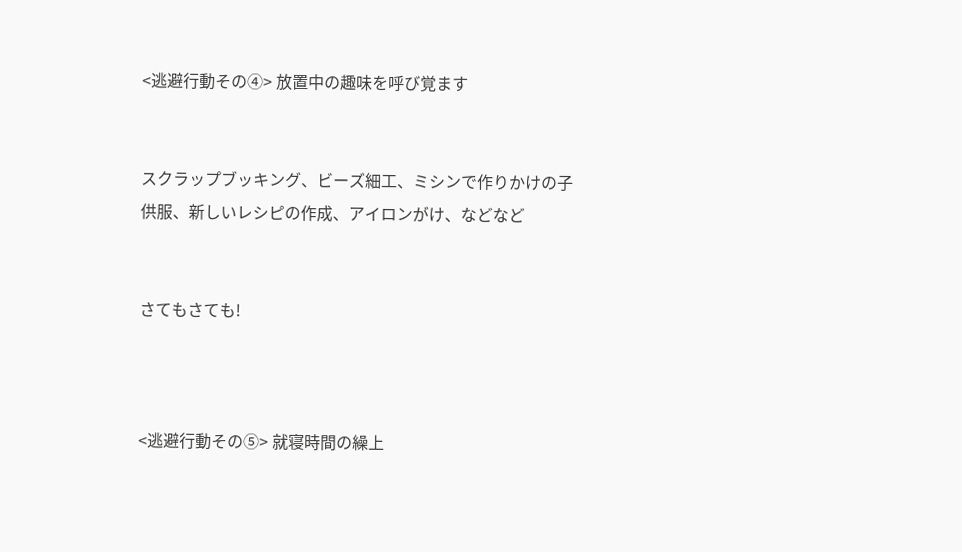<逃避行動その④> 放置中の趣味を呼び覚ます


スクラップブッキング、ビーズ細工、ミシンで作りかけの子供服、新しいレシピの作成、アイロンがけ、などなど


さてもさても!



<逃避行動その⑤> 就寝時間の繰上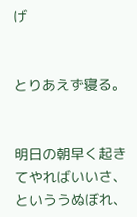げ


とりあえず寝る。


明日の朝早く起きてやればいいさ、といううぬぼれ、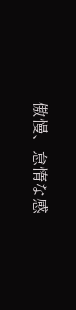傲慢、怠惰な感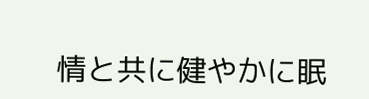情と共に健やかに眠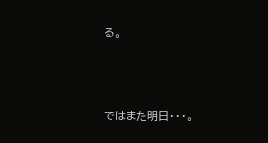る。



ではまた明日・・・。